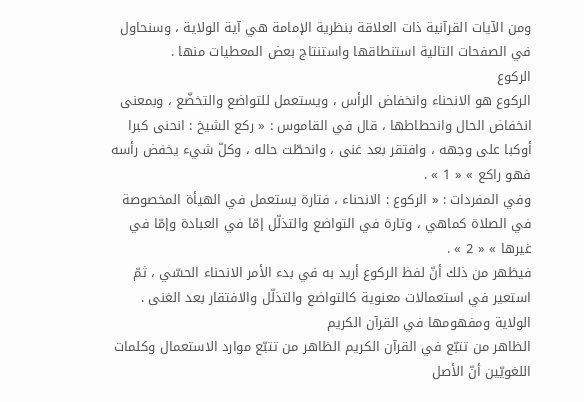ومن الآيات القرآنية ذات العلاقة بنظرية الإمامة هي آية الولاية ، وسنحاول في الصفحات التالية استنطاقها واستنتاج بعض المعطيات منها .
الركوع
الركوع هو الانحناء وانخفاض الرأس ، ويستعمل للتواضع والتخضّع ، وبمعنى انخفاض الحال وانحطاطها ، قال في القاموس : « ركع الشيخ : انحنى كبرا أوكبا على وجهه ، وافتقر بعد غنى ، وانحطّت حاله ، وكلّ شيء يخفض رأسه فهو راكع » « 1 » .
وفي المفردات : « الركوع : الانحناء ، فتارة يستعمل في الهيأة المخصوصة في الصلاة كماهي ، وتارة في التواضع والتذلّل إمّا في العبادة وإمّا في غيرها » « 2 » .
فيظهر من ذلك أنّ لفظ الركوع أريد به في بدء الأمر الانحناء الحسّي ، ثمّ استعير في استعمالات معنوية كالتواضع والتذلّل والافتقار بعد الغنى .
الولاية ومفهومها في القرآن الكريم
الظاهر من تتبّع في القرآن الكريم الظاهر من تتبّع موارد الاستعمال وكلمات اللغويّين أنّ الأصل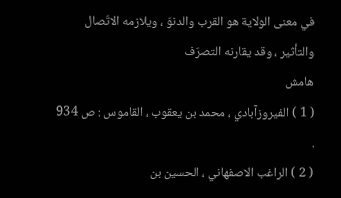في معنى الولاية هو القرب والدنوّ ، ويلازمه الاتّصال والتأثير ، وقد يقارنه التصرّف
هامش
( 1 ) الفيروزآبادي ، محمد بن يعقوب ، القاموس : ص 934 .
( 2 ) الراغب الاصفهاني ، الحسين بن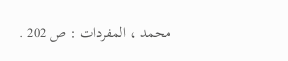محمد ، المفردات : ص 202 .